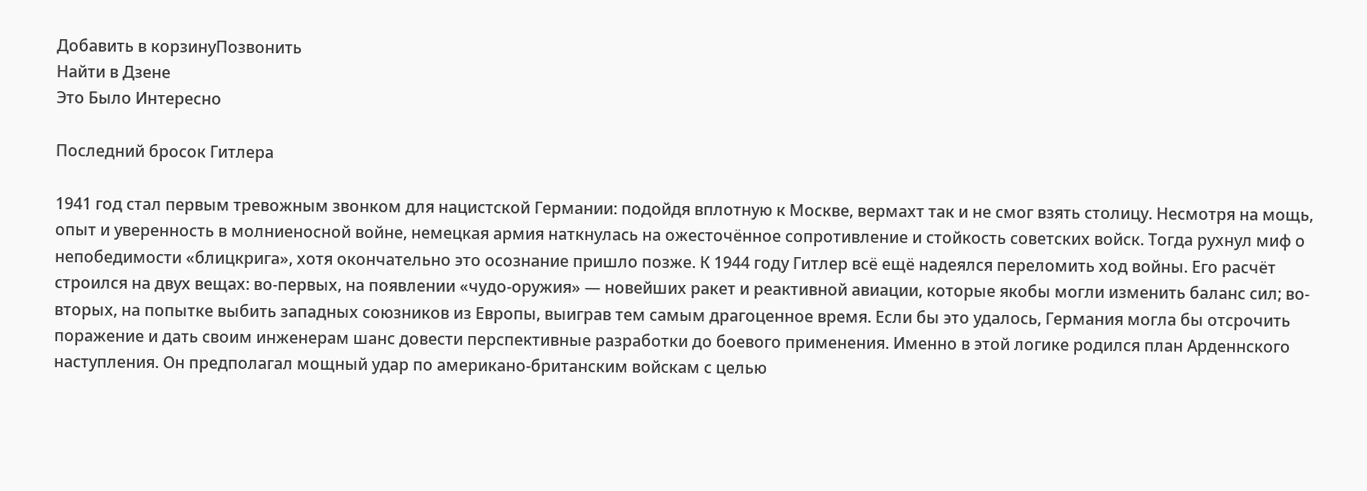Добавить в корзинуПозвонить
Найти в Дзене
Это Было Интересно

Последний бросок Гитлера

1941 год стал первым тревожным звонком для нацистской Германии: подойдя вплотную к Москве, вермахт так и не смог взять столицу. Несмотря на мощь, опыт и уверенность в молниеносной войне, немецкая армия наткнулась на ожесточённое сопротивление и стойкость советских войск. Тогда рухнул миф о непобедимости «блицкрига», хотя окончательно это осознание пришло позже. К 1944 году Гитлер всё ещё надеялся переломить ход войны. Его расчёт строился на двух вещах: во-первых, на появлении «чудо-оружия» — новейших ракет и реактивной авиации, которые якобы могли изменить баланс сил; во-вторых, на попытке выбить западных союзников из Европы, выиграв тем самым драгоценное время. Если бы это удалось, Германия могла бы отсрочить поражение и дать своим инженерам шанс довести перспективные разработки до боевого применения. Именно в этой логике родился план Арденнского наступления. Он предполагал мощный удар по американо-британским войскам с целью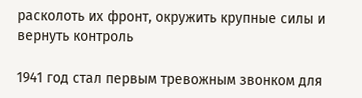расколоть их фронт, окружить крупные силы и вернуть контроль

1941 год стал первым тревожным звонком для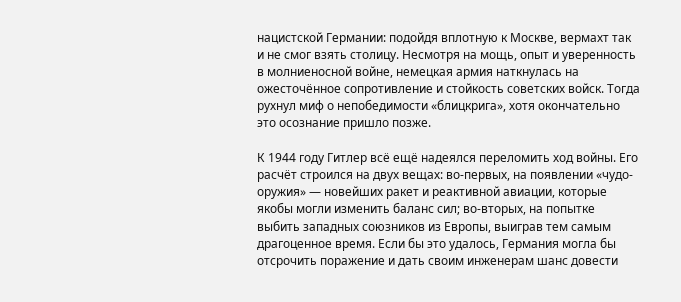нацистской Германии: подойдя вплотную к Москве, вермахт так и не смог взять столицу. Несмотря на мощь, опыт и уверенность в молниеносной войне, немецкая армия наткнулась на ожесточённое сопротивление и стойкость советских войск. Тогда рухнул миф о непобедимости «блицкрига», хотя окончательно это осознание пришло позже.

К 1944 году Гитлер всё ещё надеялся переломить ход войны. Его расчёт строился на двух вещах: во-первых, на появлении «чудо-оружия» — новейших ракет и реактивной авиации, которые якобы могли изменить баланс сил; во-вторых, на попытке выбить западных союзников из Европы, выиграв тем самым драгоценное время. Если бы это удалось, Германия могла бы отсрочить поражение и дать своим инженерам шанс довести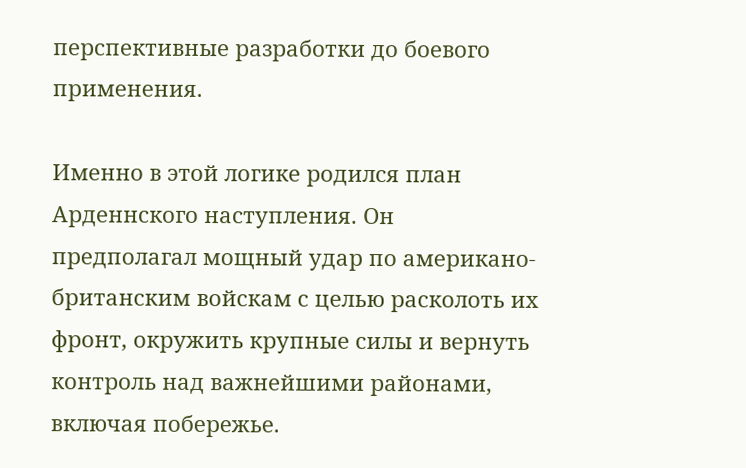перспективные разработки до боевого применения.

Именно в этой логике родился план Арденнского наступления. Он предполагал мощный удар по американо-британским войскам с целью расколоть их фронт, окружить крупные силы и вернуть контроль над важнейшими районами, включая побережье.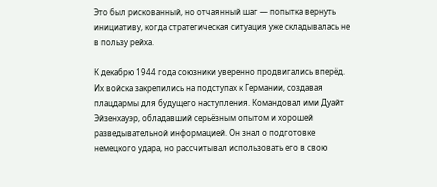Это был рискованный, но отчаянный шаг — попытка вернуть инициативу, когда стратегическая ситуация уже складывалась не в пользу рейха.

К декабрю 1944 года союзники уверенно продвигались вперёд. Их войска закрепились на подступах к Германии, создавая плацдармы для будущего наступления. Командовал ими Дуайт Эйзенхауэр, обладавший серьёзным опытом и хорошей разведывательной информацией. Он знал о подготовке немецкого удара, но рассчитывал использовать его в свою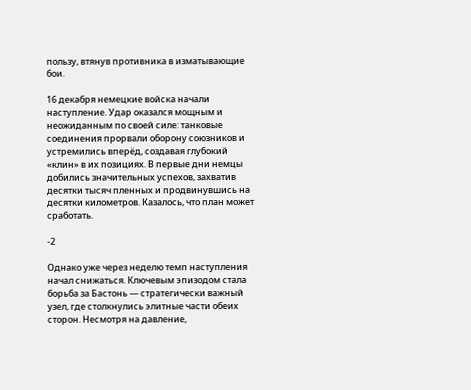пользу, втянув противника в изматывающие бои.

16 декабря немецкие войска начали наступление. Удар оказался мощным и неожиданным по своей силе: танковые соединения прорвали оборону союзников и устремились вперёд, создавая глубокий «клин» в их позициях. В первые дни немцы добились значительных успехов, захватив десятки тысяч пленных и продвинувшись на десятки километров. Казалось, что план может сработать.

-2

Однако уже через неделю темп наступления начал снижаться. Ключевым эпизодом стала борьба за Бастонь — стратегически важный узел, где столкнулись элитные части обеих сторон. Несмотря на давление,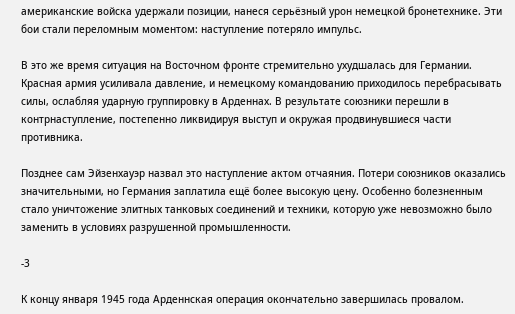американские войска удержали позиции, нанеся серьёзный урон немецкой бронетехнике. Эти бои стали переломным моментом: наступление потеряло импульс.

В это же время ситуация на Восточном фронте стремительно ухудшалась для Германии. Красная армия усиливала давление, и немецкому командованию приходилось перебрасывать силы, ослабляя ударную группировку в Арденнах. В результате союзники перешли в контрнаступление, постепенно ликвидируя выступ и окружая продвинувшиеся части противника.

Позднее сам Эйзенхауэр назвал это наступление актом отчаяния. Потери союзников оказались значительными, но Германия заплатила ещё более высокую цену. Особенно болезненным стало уничтожение элитных танковых соединений и техники, которую уже невозможно было заменить в условиях разрушенной промышленности.

-3

К концу января 1945 года Арденнская операция окончательно завершилась провалом.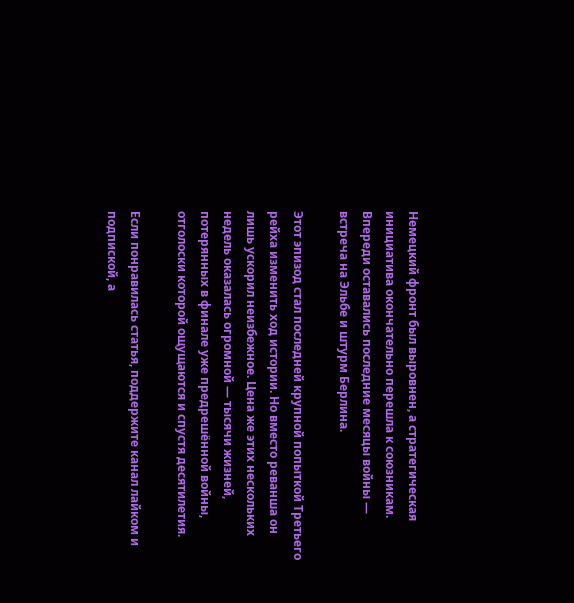Немецкий фронт был выровнен, а стратегическая инициатива окончательно перешла к союзникам. Впереди оставались последние месяцы войны — встреча на Эльбе и штурм Берлина.

Этот эпизод стал последней крупной попыткой Третьего рейха изменить ход истории. Но вместо реванша он лишь ускорил неизбежное. Цена же этих нескольких недель оказалась огромной — тысячи жизней, потерянных в финале уже предрешённой войны, отголоски которой ощущаются и спустя десятилетия.

Если понравилась статья, поддержите канал лайком и подпиской, а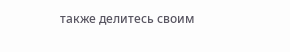также делитесь своим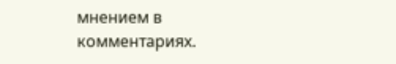мнением в комментариях.